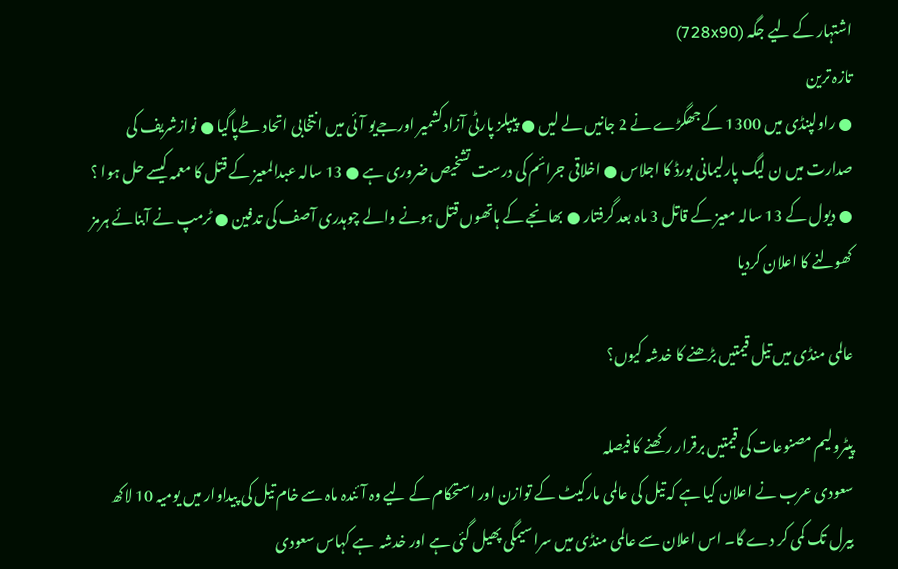اشتہار کے لیے جگہ (728x90)
تازہ ترین
● راولپنڈی میں 1300 کےجھگڑے نے 2 جانیں لے لیں ● پیپلز پارٹی آزادکشمیر اورجےیو آئی میں انتخابی اتحاد طےپاگیا ● نوازشریف کی صدارت میں ن لیگ پارلیمانی بورڈ کا اجلاس ● اخلاقی جرائم کی درست تشخیص ضروری ہے ● 13 سالہ عبدالمعیز کے قتل کا معمہ کیسے حل ہوا ؟ ● دیول کے 13 سالہ معیز کے قاتل 3 ماہ بعد گرفتار ● بھانجے کے ہاتھوں قتل ہونے والے چوہدری آصف کی تدفین ● ٹرمپ نے آبنائے ہرمز کھولنے کا اعلان کردیا

عالمی منڈی میں تیل قیمتیں بڑھنے کا خدشہ کیوں؟

پیٹرولیم مصنوعات کی قیمتیں برقرار رکھنے کا فیصلہ
سعودی عرب نے اعلان کیا ہے کہ تیل کی عالمی مارکیٹ کے توازن اور استحکام کے لیے وہ آئندہ ماہ سے خام تیل کی پیداوار میں یومیہ 10 لاکھ بیرل تک کمی کر دے گا۔ اس اعلان سے عالمی منڈی میں سراسیمگی پھیل گئی ہے اور خدشہ  ہے کہاس سعودی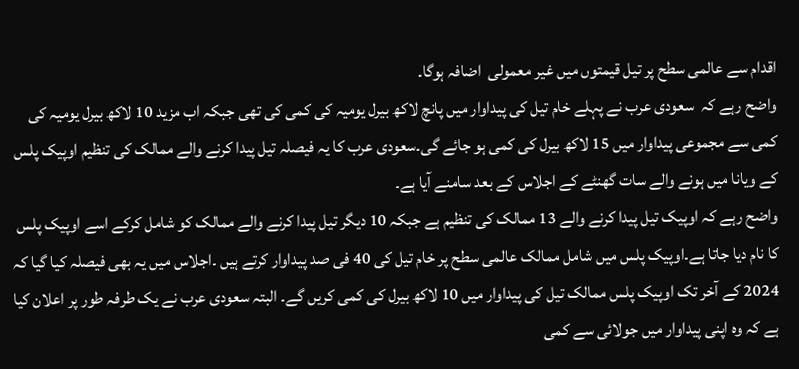اقدام سے عالمی سطح پر تیل قیمتوں میں غیر معمولی  اضافہ ہوگا۔
واضح رہے کہ  سعودی عرب نے پہلے خام تیل کی پیداوار میں پانچ لاکھ بیرل یومیہ کی کمی کی تھی جبکہ اب مزید 10 لاکھ بیرل یومیہ کی کمی سے مجموعی پیداوار میں 15 لاکھ بیرل کی کمی ہو جائے گی۔سعودی عرب کا یہ فیصلہ تیل پیدا کرنے والے ممالک کی تنظیم اوپیک پلس کے ویانا میں ہونے والے سات گھنٹے کے اجلاس کے بعد سامنے آیا ہے۔
واضح رہے کہ اوپیک تیل پیدا کرنے والے 13 ممالک کی تنظیم ہے جبکہ 10 دیگر تیل پیدا کرنے والے ممالک کو شامل کرکے اسے اوپیک پلس کا نام دیا جاتا ہے۔اوپیک پلس میں شامل ممالک عالمی سطح پر خام تیل کی 40 فی صد پیداوار کرتے ہیں ۔اجلاس میں یہ بھی فیصلہ کیا گیا کہ 2024 کے آخر تک اوپیک پلس ممالک تیل کی پیداوار میں 10 لاکھ بیرل کی کمی کریں گے۔ البتہ سعودی عرب نے یک طرفہ طور پر اعلان کیا ہے کہ وہ اپنی پیداوار میں جولائی سے کمی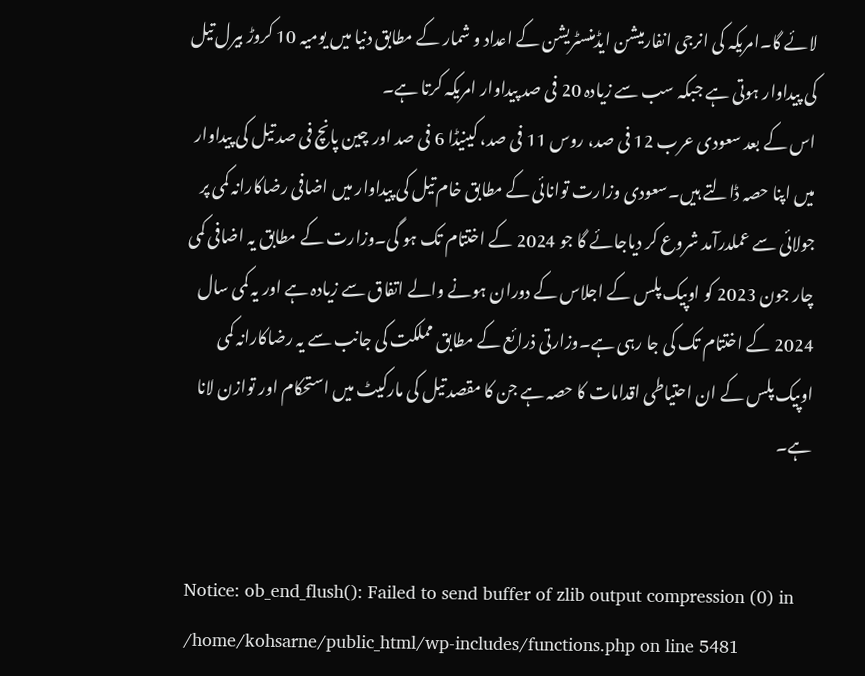لائے گا۔امریکہ کی انرجی انفارمیشن ایڈمنسٹریشن کے اعداد و شمار کے مطابق دنیا میں یومیہ 10 کروڑ بیرل تیل کی پیداوار ہوتی ہے جبکہ سب سے زیادہ 20 فی صد پیداوار امریکہ کرتا ہے۔
اس کے بعد سعودی عرب 12 فی صد، روس 11 فی صد، کینیڈا 6 فی صد اور چین پانچ فی صد تیل کی پیداوار میں اپنا حصہ ڈالتے ہیں۔سعودی وزارت توانائی کے مطابق خام تیل کی پیداوار میں اضافی رضاکارانہ کمی پر جولائی سے عملدرآمد شروع کر دیاجائے گا جو 2024 کے اختتام تک ہو گی۔وزارت کے مطابق یہ اضافی کمی چار جون 2023 کو اوپیک پلس کے اجلاس کے دوران ہونے والے اتفاق سے زیادہ ہے اور یہ کمی سال 2024 کے اختتام تک کی جا رہی ہے۔وزارتی ذرائع کے مطابق مملکت کی جانب سے یہ رضاکارانہ کمی اوپیک پلس کے ان احتیاطی اقدامات کا حصہ ہے جن کا مقصد تیل کی مارکیٹ میں استحکام اور توازن لانا ہے۔


Notice: ob_end_flush(): Failed to send buffer of zlib output compression (0) in /home/kohsarne/public_html/wp-includes/functions.php on line 5481